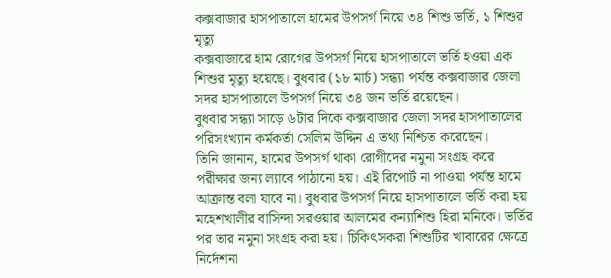কক্সবাজার হাসপাতালে হামের উপসর্গ নিয়ে ৩৪ শিশু ভর্তি, ১ শিশুর মৃত্যু
কক্সবাজারে হাম রোগের উপসর্গ নিয়ে হাসপাতালে ভর্তি হওয়া এক শিশুর মৃত্যু হয়েছে। বুধবার (১৮ মার্চ) সন্ধ্যা পর্যন্ত কক্সবাজার জেলা সদর হাসপাতালে উপসর্গ নিয়ে ৩৪ জন ভর্তি রয়েছেন।
বুধবার সন্ধ্যা সাড়ে ৬টার দিকে কক্সবাজার জেলা সদর হাসপাতালের পরিসংখ্যান কর্মকর্তা সেলিম উদ্দিন এ তথ্য নিশ্চিত করেছেন।
তিনি জানান, হামের উপসর্গ থাকা রোগীদের নমুনা সংগ্রহ করে পরীক্ষার জন্য ল্যাবে পাঠানো হয়। এই রিপোর্ট না পাওয়া পর্যন্ত হামে আক্রান্ত বলা যাবে না। বুধবার উপসর্গ নিয়ে হাসপাতালে ভর্তি করা হয় মহেশখালীর বাসিন্দা সরওয়ার আলমের কন্যাশিশু হিরা মনিকে। ভর্তির পর তার নমুনা সংগ্রহ করা হয়। চিকিৎসকরা শিশুটির খাবারের ক্ষেত্রে নির্দেশনা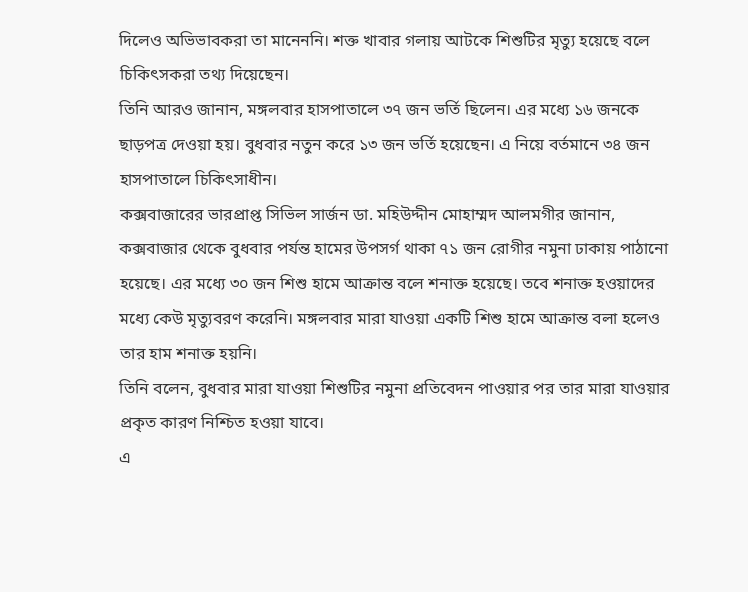দিলেও অভিভাবকরা তা মানেননি। শক্ত খাবার গলায় আটকে শিশুটির মৃত্যু হয়েছে বলে চিকিৎসকরা তথ্য দিয়েছেন।
তিনি আরও জানান, মঙ্গলবার হাসপাতালে ৩৭ জন ভর্তি ছিলেন। এর মধ্যে ১৬ জনকে ছাড়পত্র দেওয়া হয়। বুধবার নতুন করে ১৩ জন ভর্তি হয়েছেন। এ নিয়ে বর্তমানে ৩৪ জন হাসপাতালে চিকিৎসাধীন।
কক্সবাজারের ভারপ্রাপ্ত সিভিল সার্জন ডা. মহিউদ্দীন মোহাম্মদ আলমগীর জানান, কক্সবাজার থেকে বুধবার পর্যন্ত হামের উপসর্গ থাকা ৭১ জন রোগীর নমুনা ঢাকায় পাঠানো হয়েছে। এর মধ্যে ৩০ জন শিশু হামে আক্রান্ত বলে শনাক্ত হয়েছে। তবে শনাক্ত হওয়াদের মধ্যে কেউ মৃত্যুবরণ করেনি। মঙ্গলবার মারা যাওয়া একটি শিশু হামে আক্রান্ত বলা হলেও তার হাম শনাক্ত হয়নি।
তিনি বলেন, বুধবার মারা যাওয়া শিশুটির নমুনা প্রতিবেদন পাওয়ার পর তার মারা যাওয়ার প্রকৃত কারণ নিশ্চিত হওয়া যাবে।
এ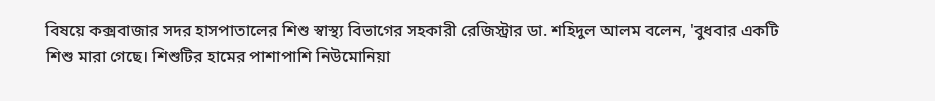বিষয়ে কক্সবাজার সদর হাসপাতালের শিশু স্বাস্থ্য বিভাগের সহকারী রেজিস্ট্রার ডা. শহিদুল আলম বলেন, 'বুধবার একটি শিশু মারা গেছে। শিশুটির হামের পাশাপাশি নিউমোনিয়া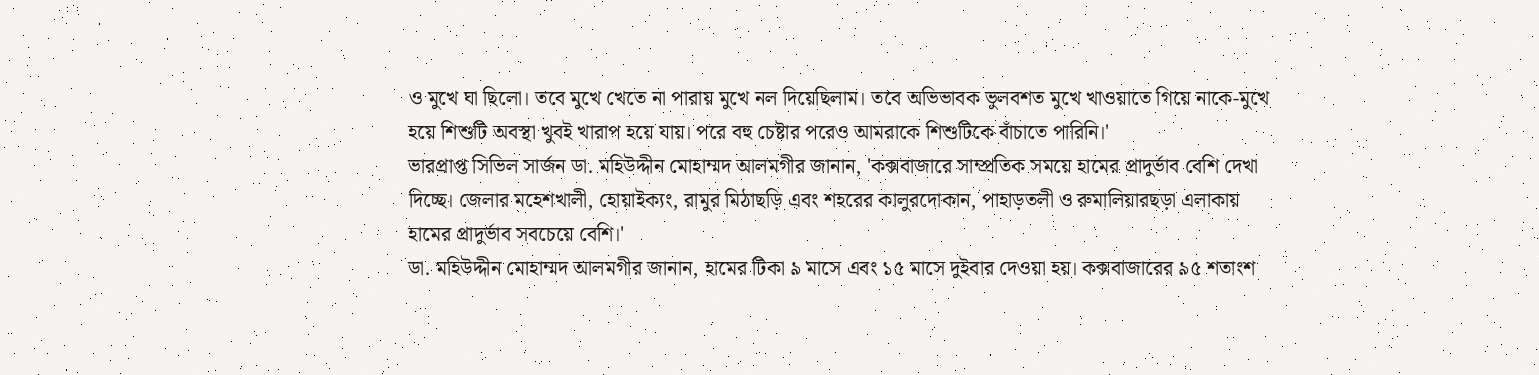ও মুখে ঘা ছিলো। তবে মুখে খেতে না পারায় মুখে নল দিয়েছিলাম। তবে অভিভাবক ভুলবশত মুখে খাওয়াতে গিয়ে নাকে-মুখে হয়ে শিশুটি অবস্থা খুবই খারাপ হয়ে যায়। পরে বহু চেষ্টার পরেও আমরাকে শিশুটিকে বাঁচাতে পারিনি।'
ভারপ্রাপ্ত সিভিল সার্জন ডা. মহিউদ্দীন মোহাম্মদ আলমগীর জানান, 'কক্সবাজারে সাম্প্রতিক সময়ে হামের প্রাদুর্ভাব বেশি দেখা দিচ্ছে। জেলার মহেশখালী, হোয়াইক্যং, রামুর মিঠাছড়ি এবং শহরের কালুরদোকান, পাহাড়তলী ও রুমালিয়ারছড়া এলাকায় হামের প্রাদুর্ভাব সবচেয়ে বেশি।'
ডা. মহিউদ্দীন মোহাম্মদ আলমগীর জানান, হামের টিকা ৯ মাসে এবং ১৫ মাসে দুইবার দেওয়া হয়। কক্সবাজারের ৯৫ শতাংশ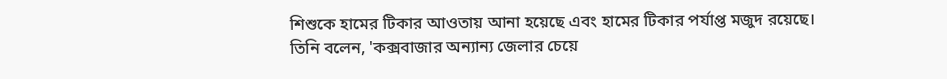শিশুকে হামের টিকার আওতায় আনা হয়েছে এবং হামের টিকার পর্যাপ্ত মজুদ রয়েছে।
তিনি বলেন, 'কক্সবাজার অন্যান্য জেলার চেয়ে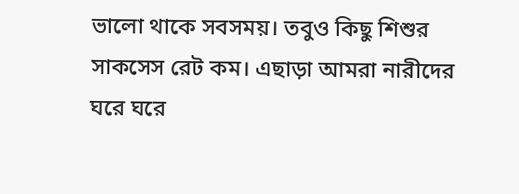ভালো থাকে সবসময়। তবুও কিছু শিশুর সাকসেস রেট কম। এছাড়া আমরা নারীদের ঘরে ঘরে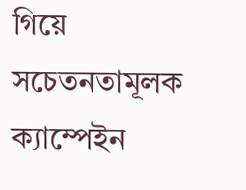গিয়ে সচেতনতামূলক ক্যাম্পেইন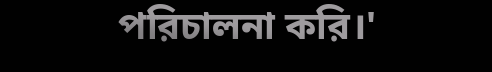পরিচালনা করি।'